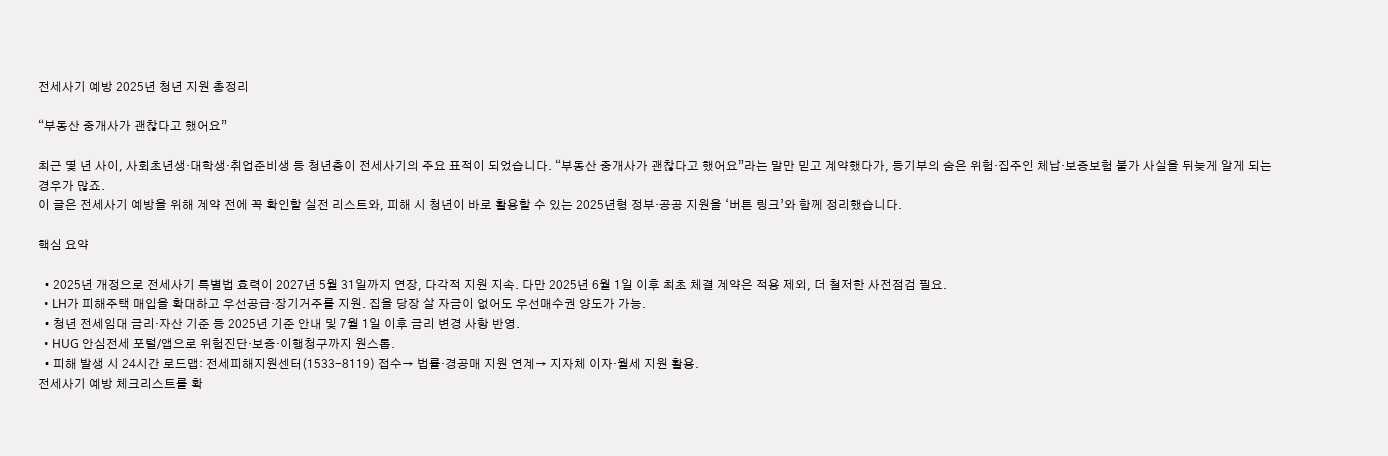전세사기 예방 2025년 청년 지원 총정리

“부동산 중개사가 괜찮다고 했어요”

최근 몇 년 사이, 사회초년생·대학생·취업준비생 등 청년층이 전세사기의 주요 표적이 되었습니다. “부동산 중개사가 괜찮다고 했어요”라는 말만 믿고 계약했다가, 등기부의 숨은 위험·집주인 체납·보증보험 불가 사실을 뒤늦게 알게 되는 경우가 많죠.
이 글은 전세사기 예방을 위해 계약 전에 꼭 확인할 실전 리스트와, 피해 시 청년이 바로 활용할 수 있는 2025년형 정부·공공 지원을 ‘버튼 링크’와 함께 정리했습니다.

핵심 요약

  • 2025년 개정으로 전세사기 특별법 효력이 2027년 5월 31일까지 연장, 다각적 지원 지속. 다만 2025년 6월 1일 이후 최초 체결 계약은 적용 제외, 더 철저한 사전점검 필요.
  • LH가 피해주택 매입을 확대하고 우선공급·장기거주를 지원. 집을 당장 살 자금이 없어도 우선매수권 양도가 가능.
  • 청년 전세임대 금리·자산 기준 등 2025년 기준 안내 및 7월 1일 이후 금리 변경 사항 반영.
  • HUG 안심전세 포털/앱으로 위험진단·보증·이행청구까지 원스톱.
  • 피해 발생 시 24시간 로드맵: 전세피해지원센터(1533-8119) 접수→ 법률·경공매 지원 연계→ 지자체 이자·월세 지원 활용.
전세사기 예방 체크리스트를 확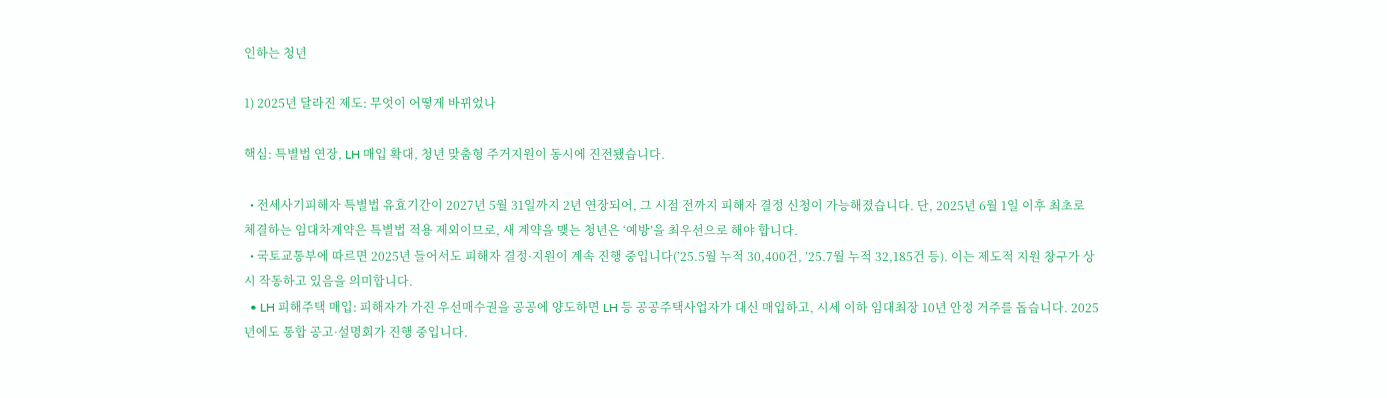인하는 청년

1) 2025년 달라진 제도: 무엇이 어떻게 바뀌었나

핵심: 특별법 연장, LH 매입 확대, 청년 맞춤형 주거지원이 동시에 진전됐습니다.

  • 전세사기피해자 특별법 유효기간이 2027년 5월 31일까지 2년 연장되어, 그 시점 전까지 피해자 결정 신청이 가능해졌습니다. 단, 2025년 6월 1일 이후 최초로 체결하는 임대차계약은 특별법 적용 제외이므로, 새 계약을 맺는 청년은 ‘예방’을 최우선으로 해야 합니다.
  • 국토교통부에 따르면 2025년 들어서도 피해자 결정·지원이 계속 진행 중입니다(’25.5월 누적 30,400건, ’25.7월 누적 32,185건 등). 이는 제도적 지원 창구가 상시 작동하고 있음을 의미합니다.
  • LH 피해주택 매입: 피해자가 가진 우선매수권을 공공에 양도하면 LH 등 공공주택사업자가 대신 매입하고, 시세 이하 임대최장 10년 안정 거주를 돕습니다. 2025년에도 통합 공고·설명회가 진행 중입니다.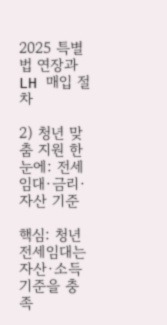2025 특별법 연장과 LH 매입 절차

2) 청년 맞춤 지원 한눈에: 전세임대·금리·자산 기준

핵심: 청년 전세임대는 자산·소득 기준을 충족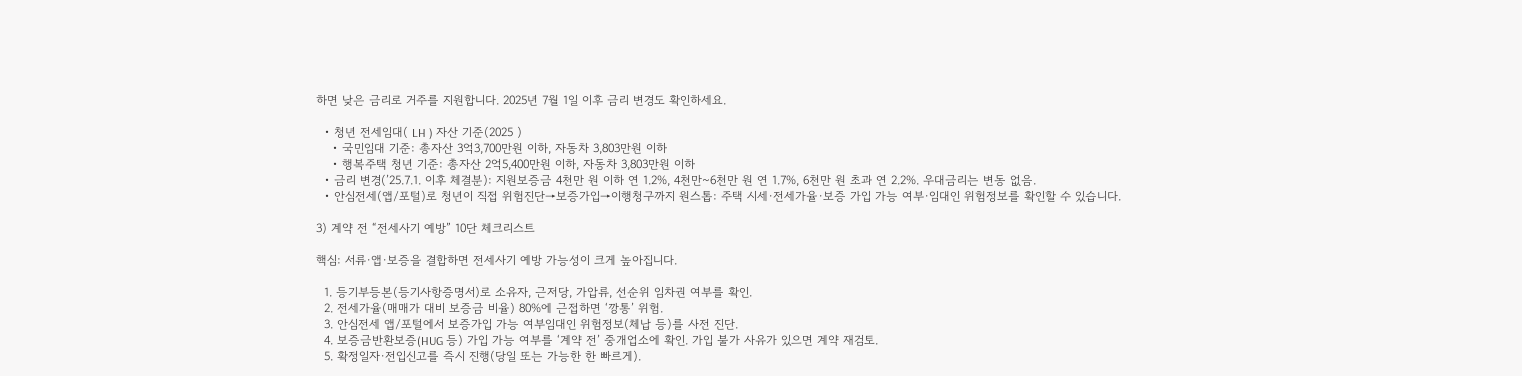하면 낮은 금리로 거주를 지원합니다. 2025년 7월 1일 이후 금리 변경도 확인하세요.

  • 청년 전세임대( LH ) 자산 기준(2025 )
    • 국민임대 기준: 총자산 3억3,700만원 이하, 자동차 3,803만원 이하
    • 행복주택 청년 기준: 총자산 2억5,400만원 이하, 자동차 3,803만원 이하
  • 금리 변경(’25.7.1. 이후 체결분): 지원보증금 4천만 원 이하 연 1.2%, 4천만~6천만 원 연 1.7%, 6천만 원 초과 연 2.2%. 우대금리는 변동 없음.
  • 안심전세(앱/포털)로 청년이 직접 위험진단→보증가입→이행청구까지 원스톱: 주택 시세·전세가율·보증 가입 가능 여부·임대인 위험정보를 확인할 수 있습니다.

3) 계약 전 “전세사기 예방” 10단 체크리스트

핵심: 서류·앱·보증을 결합하면 전세사기 예방 가능성이 크게 높아집니다.

  1. 등기부등본(등기사항증명서)로 소유자, 근저당, 가압류, 선순위 임차권 여부를 확인.
  2. 전세가율(매매가 대비 보증금 비율) 80%에 근접하면 ‘깡통’ 위험.
  3. 안심전세 앱/포털에서 보증가입 가능 여부임대인 위험정보(체납 등)를 사전 진단.
  4. 보증금반환보증(HUG 등) 가입 가능 여부를 ‘계약 전’ 중개업소에 확인. 가입 불가 사유가 있으면 계약 재검토.
  5. 확정일자·전입신고를 즉시 진행(당일 또는 가능한 한 빠르게).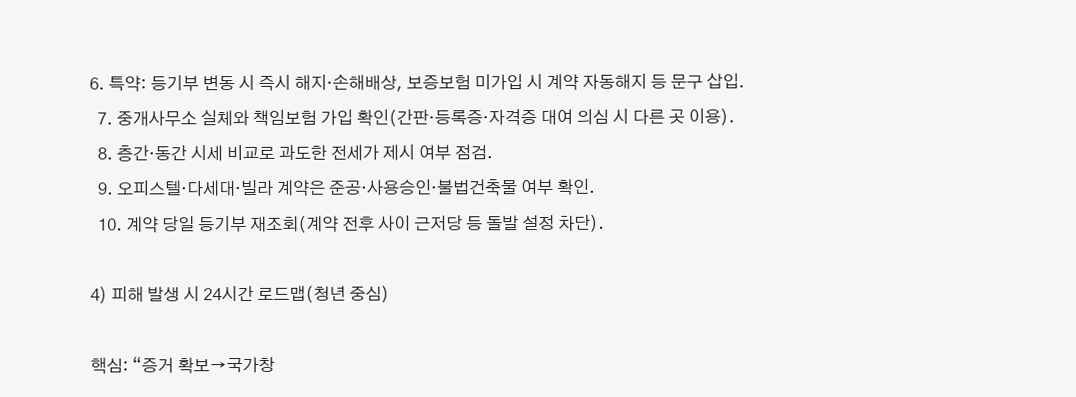6. 특약: 등기부 변동 시 즉시 해지·손해배상, 보증보험 미가입 시 계약 자동해지 등 문구 삽입.
  7. 중개사무소 실체와 책임보험 가입 확인(간판·등록증·자격증 대여 의심 시 다른 곳 이용).
  8. 층간·동간 시세 비교로 과도한 전세가 제시 여부 점검.
  9. 오피스텔·다세대·빌라 계약은 준공·사용승인·불법건축물 여부 확인.
  10. 계약 당일 등기부 재조회(계약 전후 사이 근저당 등 돌발 설정 차단).

4) 피해 발생 시 24시간 로드맵(청년 중심)

핵심: “증거 확보→국가창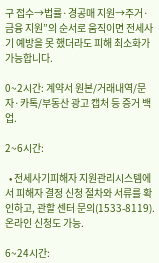구 접수→법률·경공매 지원→주거·금융 지원”의 순서로 움직이면 전세사기 예방을 못 했더라도 피해 최소화가 가능합니다.

0~2시간: 계약서 원본/거래내역/문자·카톡/부동산 광고 캡처 등 증거 백업.

2~6시간:

  • 전세사기피해자 지원관리시스템에서 피해자 결정 신청 절차와 서류를 확인하고, 관할 센터 문의(1533-8119). 온라인 신청도 가능.

6~24시간: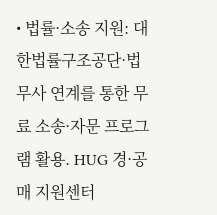• 법률·소송 지원: 대한법률구조공단·법무사 연계를 통한 무료 소송·자문 프로그램 활용. HUG 경·공매 지원센터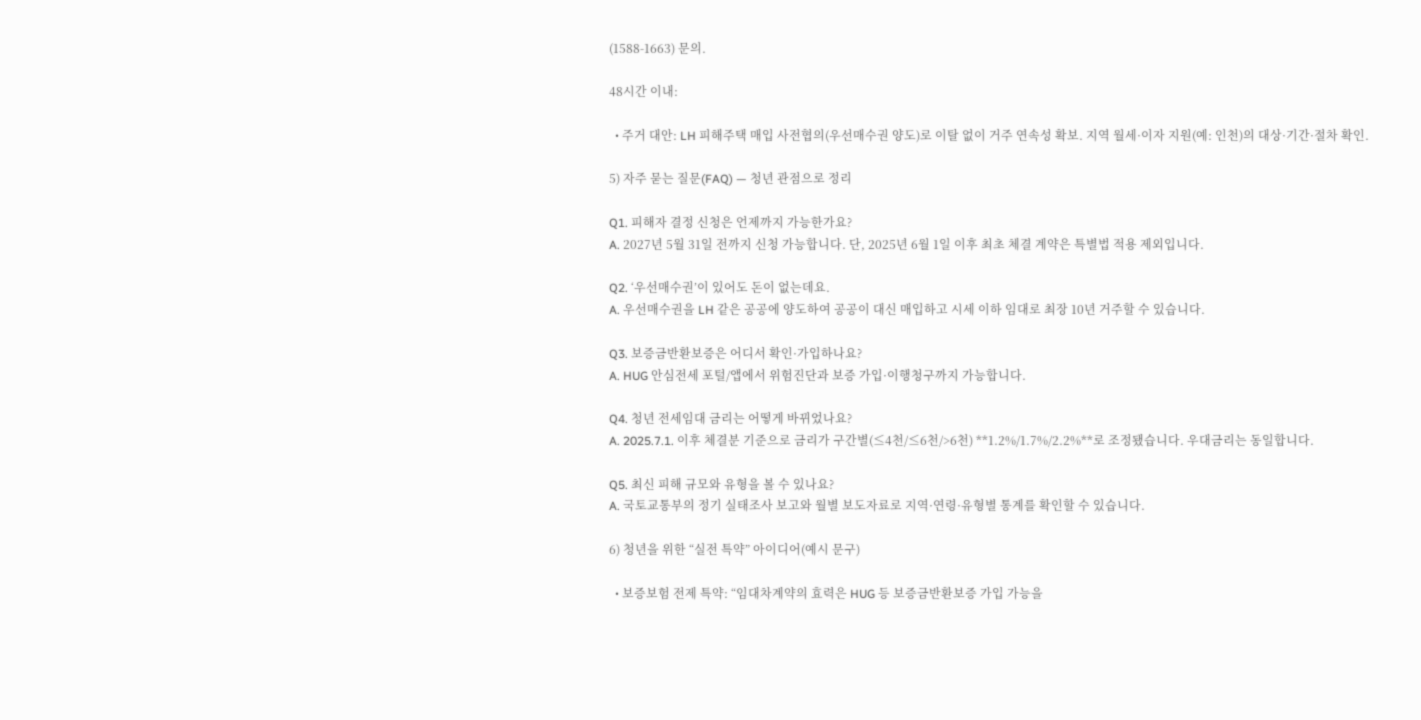(1588-1663) 문의.

48시간 이내:

  • 주거 대안: LH 피해주택 매입 사전협의(우선매수권 양도)로 이탈 없이 거주 연속성 확보. 지역 월세·이자 지원(예: 인천)의 대상·기간·절차 확인.

5) 자주 묻는 질문(FAQ) — 청년 관점으로 정리

Q1. 피해자 결정 신청은 언제까지 가능한가요?
A. 2027년 5월 31일 전까지 신청 가능합니다. 단, 2025년 6월 1일 이후 최초 체결 계약은 특별법 적용 제외입니다.

Q2. ‘우선매수권’이 있어도 돈이 없는데요.
A. 우선매수권을 LH 같은 공공에 양도하여 공공이 대신 매입하고 시세 이하 임대로 최장 10년 거주할 수 있습니다.

Q3. 보증금반환보증은 어디서 확인·가입하나요?
A. HUG 안심전세 포털/앱에서 위험진단과 보증 가입·이행청구까지 가능합니다.

Q4. 청년 전세임대 금리는 어떻게 바뀌었나요?
A. 2025.7.1. 이후 체결분 기준으로 금리가 구간별(≤4천/≤6천/>6천) **1.2%/1.7%/2.2%**로 조정됐습니다. 우대금리는 동일합니다.

Q5. 최신 피해 규모와 유형을 볼 수 있나요?
A. 국토교통부의 정기 실태조사 보고와 월별 보도자료로 지역·연령·유형별 통계를 확인할 수 있습니다.

6) 청년을 위한 “실전 특약” 아이디어(예시 문구)

  • 보증보험 전제 특약: “임대차계약의 효력은 HUG 등 보증금반환보증 가입 가능을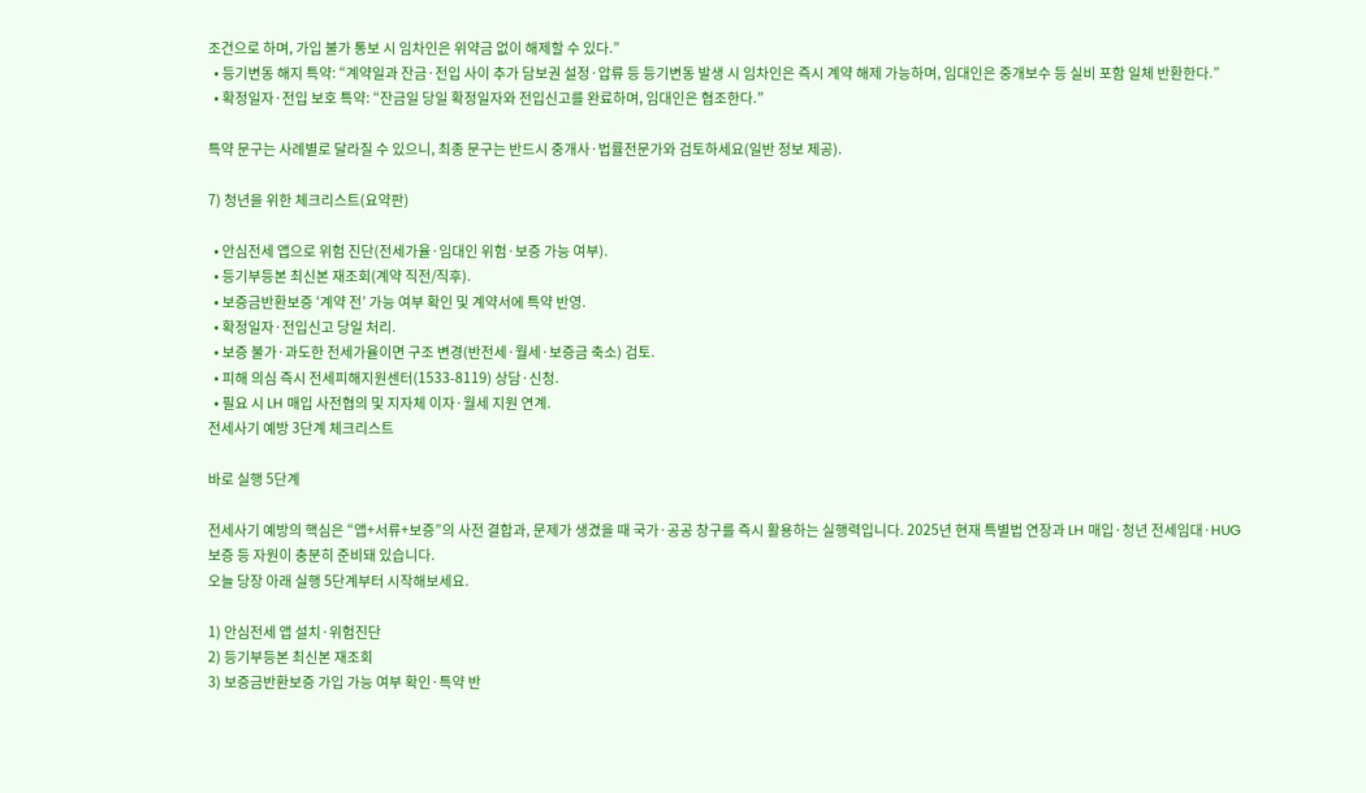조건으로 하며, 가입 불가 통보 시 임차인은 위약금 없이 해제할 수 있다.”
  • 등기변동 해지 특약: “계약일과 잔금·전입 사이 추가 담보권 설정·압류 등 등기변동 발생 시 임차인은 즉시 계약 해제 가능하며, 임대인은 중개보수 등 실비 포함 일체 반환한다.”
  • 확정일자·전입 보호 특약: “잔금일 당일 확정일자와 전입신고를 완료하며, 임대인은 협조한다.”

특약 문구는 사례별로 달라질 수 있으니, 최종 문구는 반드시 중개사·법률전문가와 검토하세요(일반 정보 제공).

7) 청년을 위한 체크리스트(요약판)

  • 안심전세 앱으로 위험 진단(전세가율·임대인 위험·보증 가능 여부).
  • 등기부등본 최신본 재조회(계약 직전/직후).
  • 보증금반환보증 ‘계약 전’ 가능 여부 확인 및 계약서에 특약 반영.
  • 확정일자·전입신고 당일 처리.
  • 보증 불가·과도한 전세가율이면 구조 변경(반전세·월세·보증금 축소) 검토.
  • 피해 의심 즉시 전세피해지원센터(1533-8119) 상담·신청.
  • 필요 시 LH 매입 사전협의 및 지자체 이자·월세 지원 연계.
전세사기 예방 3단계 체크리스트

바로 실행 5단계

전세사기 예방의 핵심은 “앱+서류+보증”의 사전 결합과, 문제가 생겼을 때 국가·공공 창구를 즉시 활용하는 실행력입니다. 2025년 현재 특별법 연장과 LH 매입·청년 전세임대·HUG 보증 등 자원이 충분히 준비돼 있습니다.
오늘 당장 아래 실행 5단계부터 시작해보세요.

1) 안심전세 앱 설치·위험진단
2) 등기부등본 최신본 재조회
3) 보증금반환보증 가입 가능 여부 확인·특약 반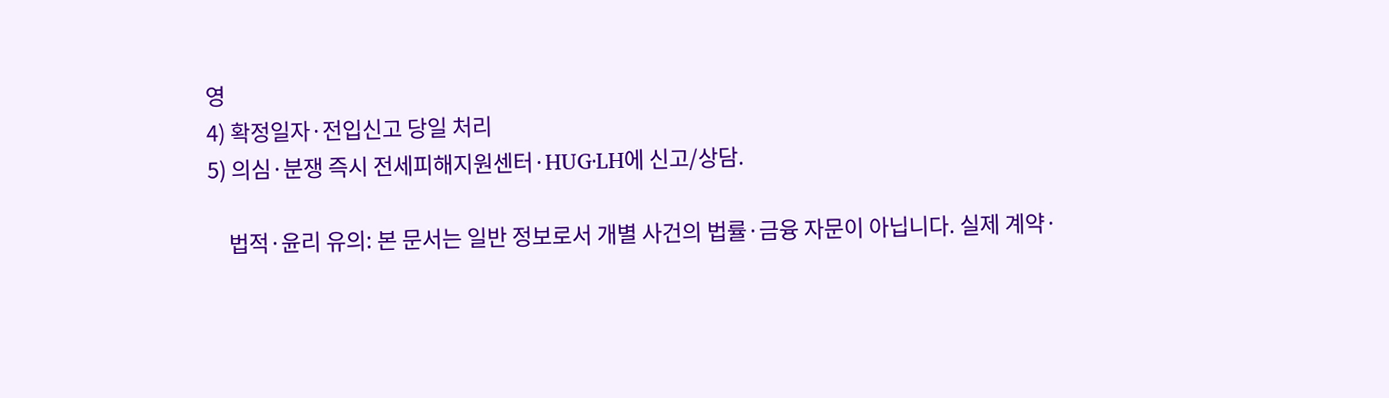영
4) 확정일자·전입신고 당일 처리
5) 의심·분쟁 즉시 전세피해지원센터·HUG·LH에 신고/상담.

    법적·윤리 유의: 본 문서는 일반 정보로서 개별 사건의 법률·금융 자문이 아닙니다. 실제 계약·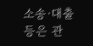소송·대출 등은 관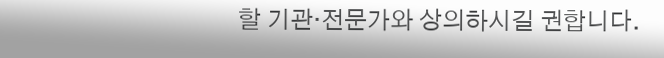할 기관·전문가와 상의하시길 권합니다.